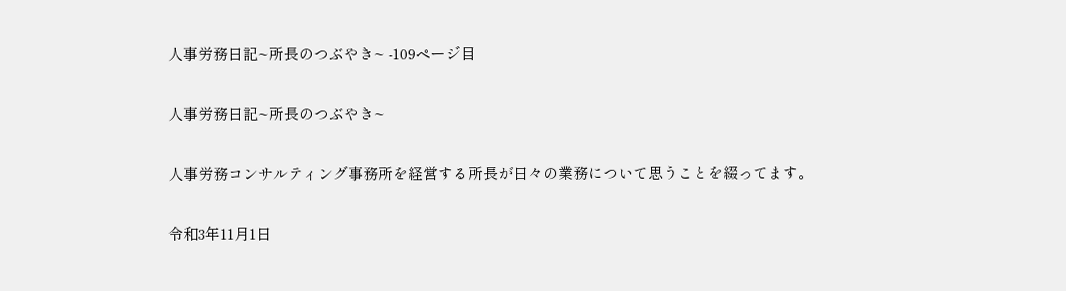人事労務日記~所長のつぶやき~ -109ページ目

人事労務日記~所長のつぶやき~

人事労務コンサルティング事務所を経営する所長が日々の業務について思うことを綴ってます。

令和3年11月1日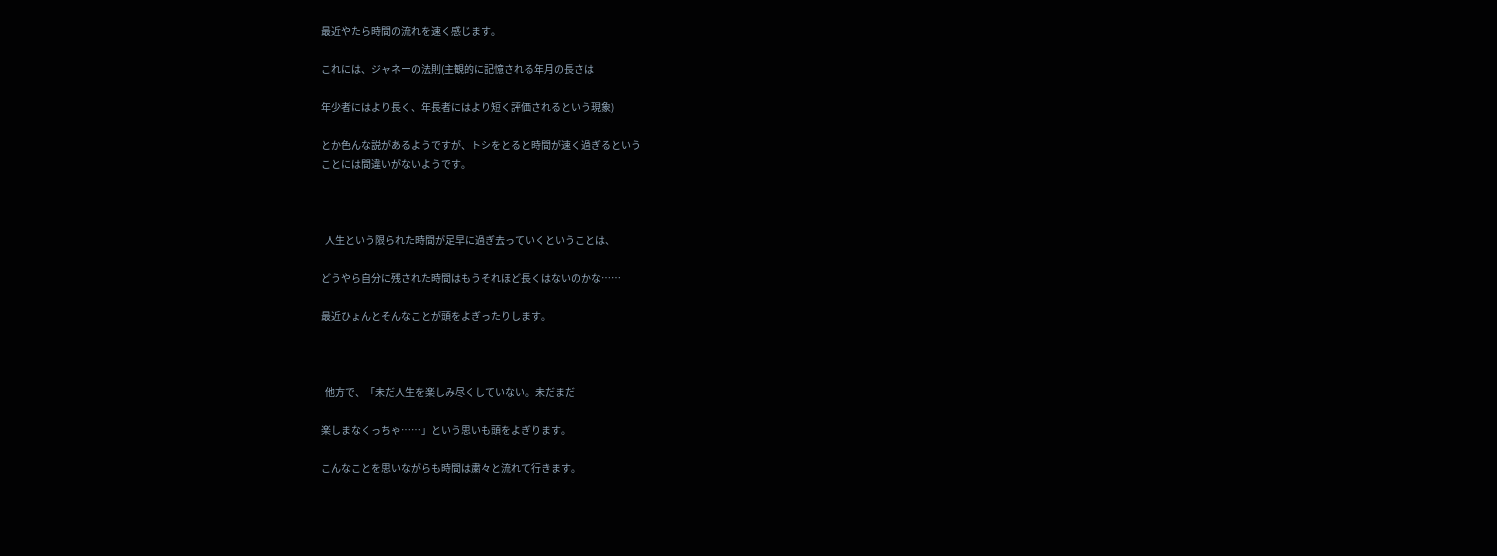最近やたら時間の流れを速く感じます。

これには、ジャネーの法則(主観的に記憶される年月の長さは

年少者にはより長く、年長者にはより短く評価されるという現象)

とか色んな説があるようですが、トシをとると時間が速く過ぎるという
ことには間違いがないようです。



  人生という限られた時間が足早に過ぎ去っていくということは、

どうやら自分に残された時間はもうそれほど長くはないのかな……

最近ひょんとそんなことが頭をよぎったりします。



  他方で、「未だ人生を楽しみ尽くしていない。未だまだ

楽しまなくっちゃ……」という思いも頭をよぎります。

こんなことを思いながらも時間は粛々と流れて行きます。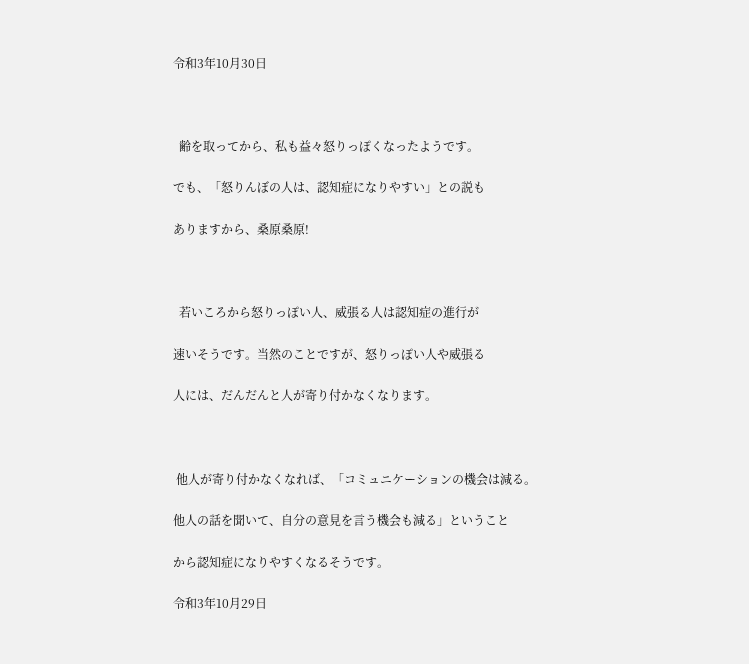令和3年10月30日



  齢を取ってから、私も益々怒りっぽくなったようです。

でも、「怒りんぼの人は、認知症になりやすい」との説も

ありますから、桑原桑原!



  若いころから怒りっぽい人、威張る人は認知症の進行が

速いそうです。当然のことですが、怒りっぽい人や威張る

人には、だんだんと人が寄り付かなくなります。



 他人が寄り付かなくなれば、「コミュニケーションの機会は減る。

他人の話を聞いて、自分の意見を言う機会も減る」ということ

から認知症になりやすくなるそうです。

令和3年10月29日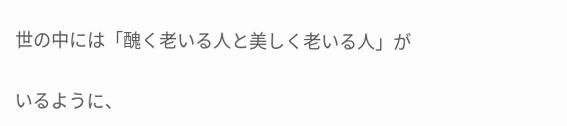世の中には「醜く老いる人と美しく老いる人」が

いるように、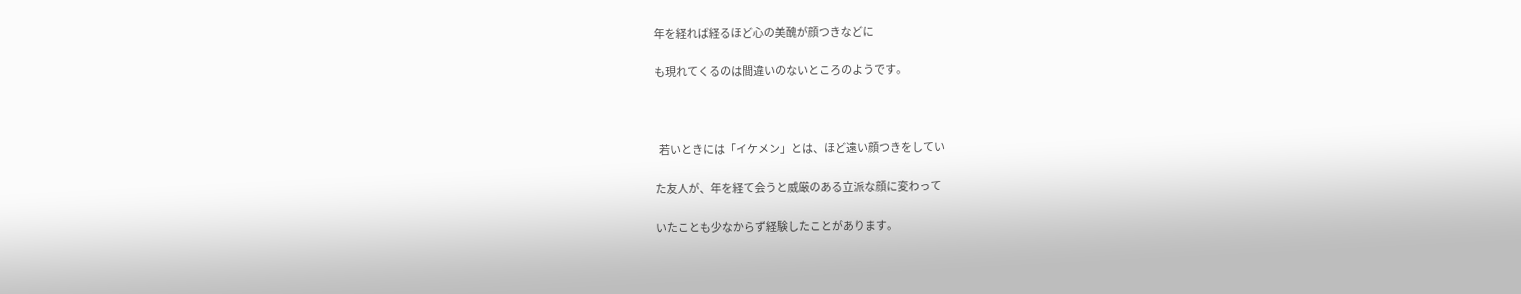年を経れば経るほど心の美醜が顔つきなどに

も現れてくるのは間違いのないところのようです。



  若いときには「イケメン」とは、ほど遠い顔つきをしてい

た友人が、年を経て会うと威厳のある立派な顔に変わって

いたことも少なからず経験したことがあります。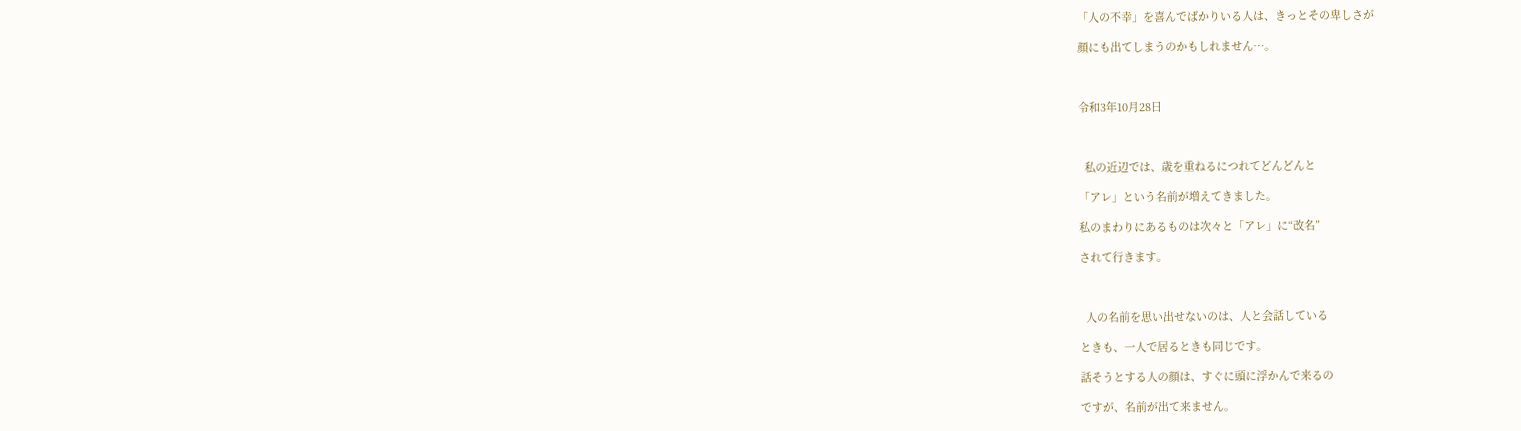「人の不幸」を喜んでばかりいる人は、きっとその卑しさが

顔にも出てしまうのかもしれません…。



令和3年10月28日



  私の近辺では、歳を重ねるにつれてどんどんと

「アレ」という名前が増えてきました。

私のまわりにあるものは次々と「アレ」に“改名”

されて行きます。



  人の名前を思い出せないのは、人と会話している

ときも、一人で居るときも同じです。

話そうとする人の顔は、すぐに頭に浮かんで来るの

ですが、名前が出て来ません。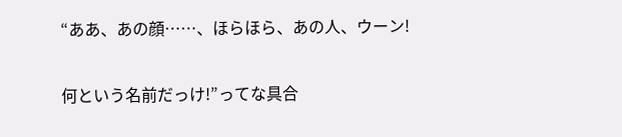“ああ、あの顔……、ほらほら、あの人、ウーン!

何という名前だっけ!”ってな具合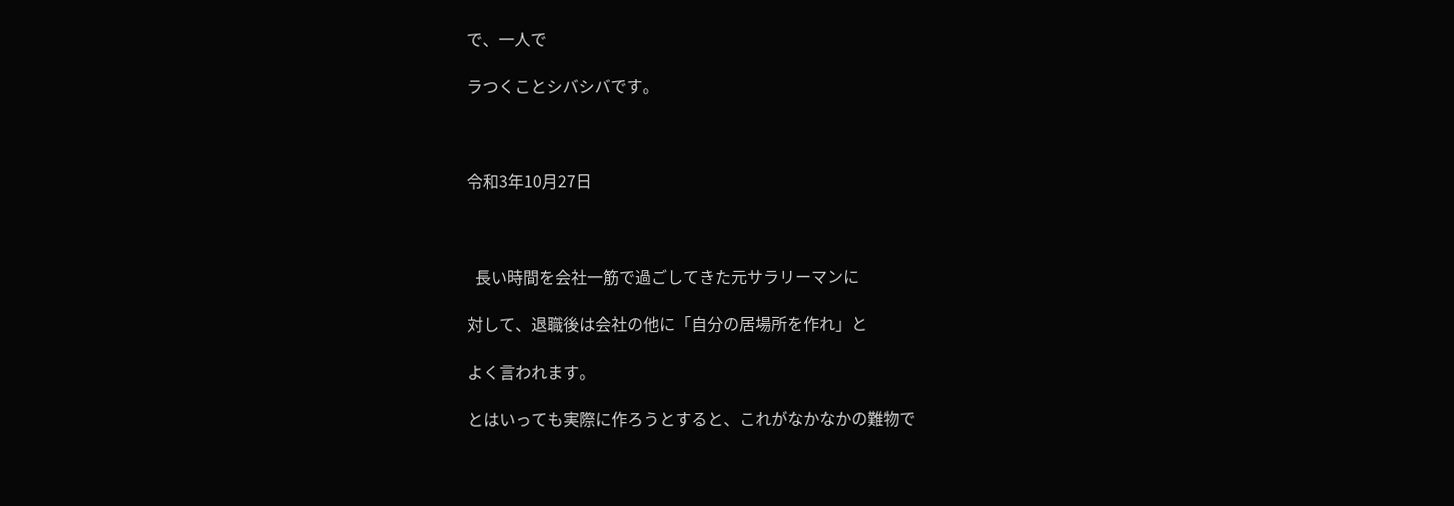で、一人で

ラつくことシバシバです。



令和3年10月27日



  長い時間を会社一筋で過ごしてきた元サラリーマンに

対して、退職後は会社の他に「自分の居場所を作れ」と

よく言われます。

とはいっても実際に作ろうとすると、これがなかなかの難物で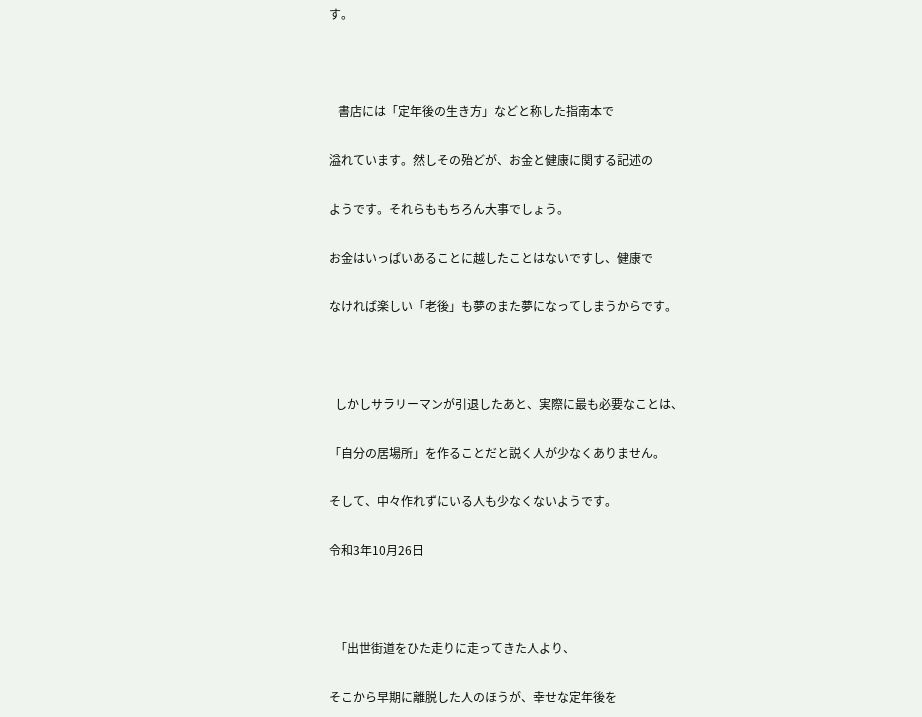す。



   書店には「定年後の生き方」などと称した指南本で

溢れています。然しその殆どが、お金と健康に関する記述の

ようです。それらももちろん大事でしょう。

お金はいっぱいあることに越したことはないですし、健康で

なければ楽しい「老後」も夢のまた夢になってしまうからです。



  しかしサラリーマンが引退したあと、実際に最も必要なことは、

「自分の居場所」を作ることだと説く人が少なくありません。

そして、中々作れずにいる人も少なくないようです。

令和3年10月26日



  「出世街道をひた走りに走ってきた人より、

そこから早期に離脱した人のほうが、幸せな定年後を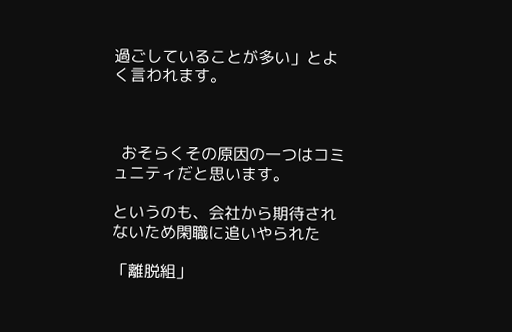過ごしていることが多い」とよく言われます。



  おそらくその原因の一つはコミュニティだと思います。

というのも、会社から期待されないため閑職に追いやられた

「離脱組」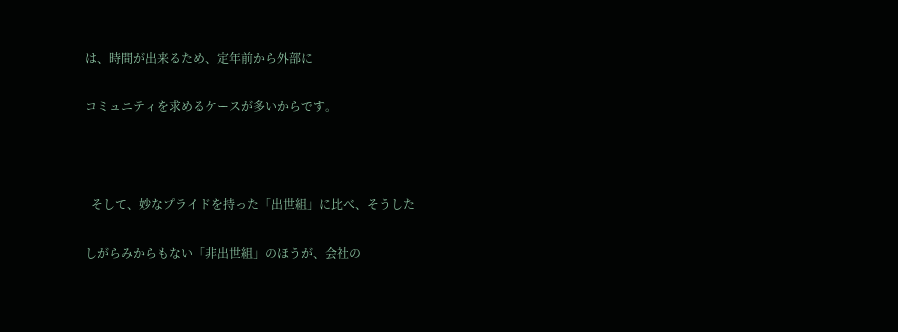は、時間が出来るため、定年前から外部に

コミュニティを求めるケースが多いからです。



  そして、妙なプライドを持った「出世組」に比べ、そうした

しがらみからもない「非出世組」のほうが、会社の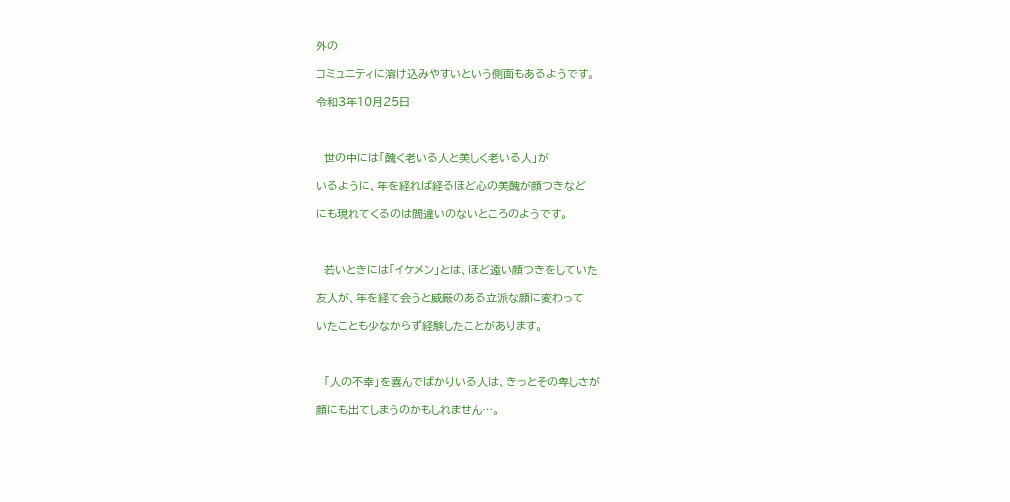外の

コミュニティに溶け込みやすいという側面もあるようです。

令和3年10月25日



  世の中には「醜く老いる人と美しく老いる人」が

いるように、年を経れば経るほど心の美醜が顔つきなど

にも現れてくるのは間違いのないところのようです。



  若いときには「イケメン」とは、ほど遠い顔つきをしていた

友人が、年を経て会うと威厳のある立派な顔に変わって

いたことも少なからず経験したことがあります。



  「人の不幸」を喜んでばかりいる人は、きっとその卑しさが

顔にも出てしまうのかもしれません…。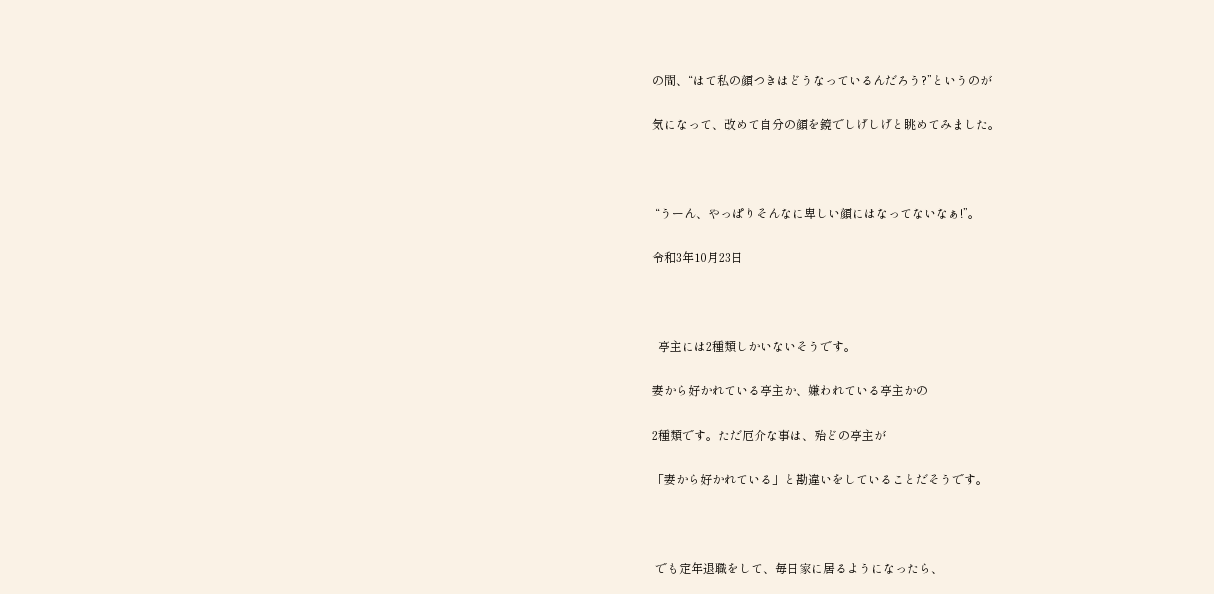の間、“はて私の顔つきはどうなっているんだろう?”というのが

気になって、改めて自分の顔を鏡でしげしげと眺めてみました。



 “うーん、やっぱりそんなに卑しい顔にはなってないなぁ!”。

令和3年10月23日



  亭主には2種類しかいないそうです。

妻から好かれている亭主か、嫌われている亭主かの

2種類です。ただ厄介な事は、殆どの亭主が

「妻から好かれている」と勘違いをしていることだそうです。



 でも定年退職をして、毎日家に居るようになったら、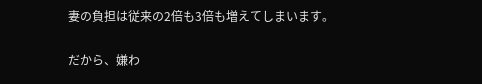妻の負担は従来の2倍も3倍も増えてしまいます。

だから、嫌わ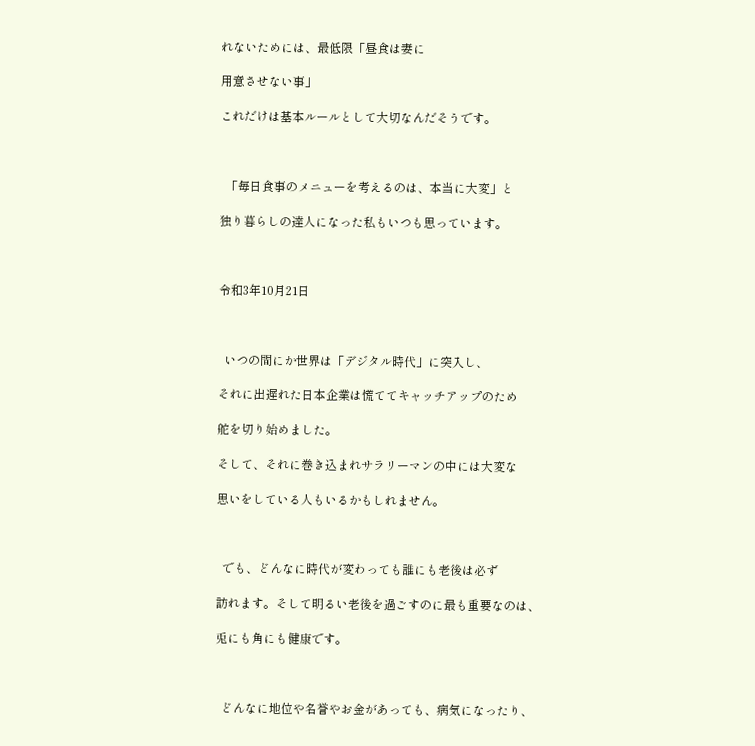れないためには、最低限「昼食は妻に

用意させない事」

これだけは基本ルールとして大切なんだそうです。



  「毎日食事のメニューを考えるのは、本当に大変」と

独り暮らしの達人になった私もいつも思っています。



令和3年10月21日



  いつの間にか世界は「デジタル時代」に突入し、

それに出遅れた日本企業は慌ててキャッチアップのため

舵を切り始めました。

そして、それに巻き込まれサラリーマンの中には大変な

思いをしている人もいるかもしれません。



  でも、どんなに時代が変わっても誰にも老後は必ず

訪れます。そして明るい老後を過ごすのに最も重要なのは、

兎にも角にも健康です。



  どんなに地位や名誉やお金があっても、病気になったり、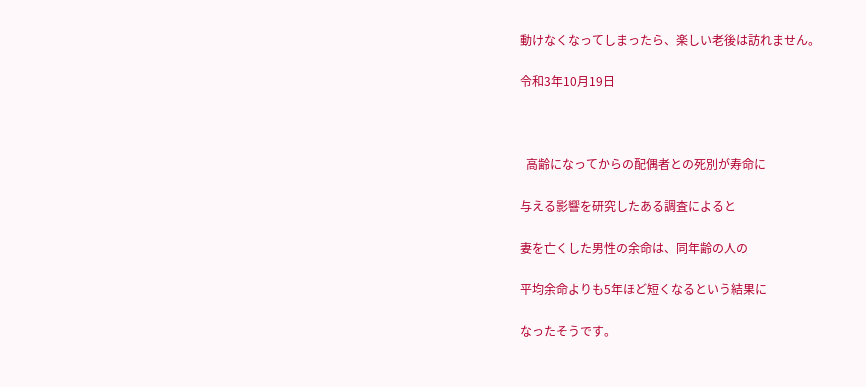動けなくなってしまったら、楽しい老後は訪れません。

令和3年10月19日



  高齢になってからの配偶者との死別が寿命に

与える影響を研究したある調査によると

妻を亡くした男性の余命は、同年齢の人の

平均余命よりも5年ほど短くなるという結果に

なったそうです。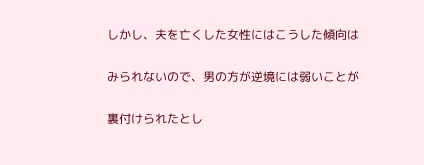しかし、夫を亡くした女性にはこうした傾向は

みられないので、男の方が逆境には弱いことが

裏付けられたとし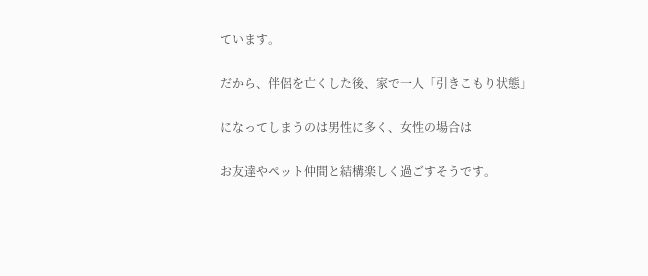ています。

だから、伴侶を亡くした後、家で一人「引きこもり状態」

になってしまうのは男性に多く、女性の場合は

お友達やペット仲間と結構楽しく過ごすそうです。